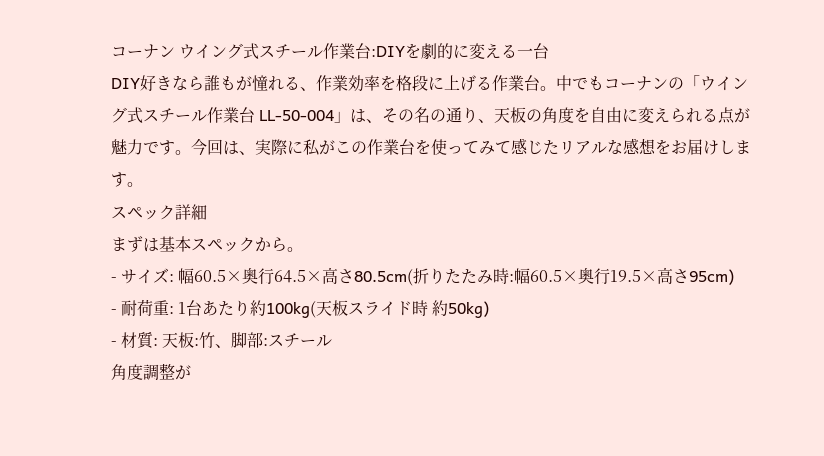コーナン ウイング式スチール作業台:DIYを劇的に変える一台
DIY好きなら誰もが憧れる、作業効率を格段に上げる作業台。中でもコーナンの「ウイング式スチール作業台 LL-50-004」は、その名の通り、天板の角度を自由に変えられる点が魅力です。今回は、実際に私がこの作業台を使ってみて感じたリアルな感想をお届けします。
スペック詳細
まずは基本スペックから。
- サイズ: 幅60.5×奥行64.5×高さ80.5cm(折りたたみ時:幅60.5×奥行19.5×高さ95cm)
- 耐荷重: 1台あたり約100kg(天板スライド時 約50kg)
- 材質: 天板:竹、脚部:スチール
角度調整が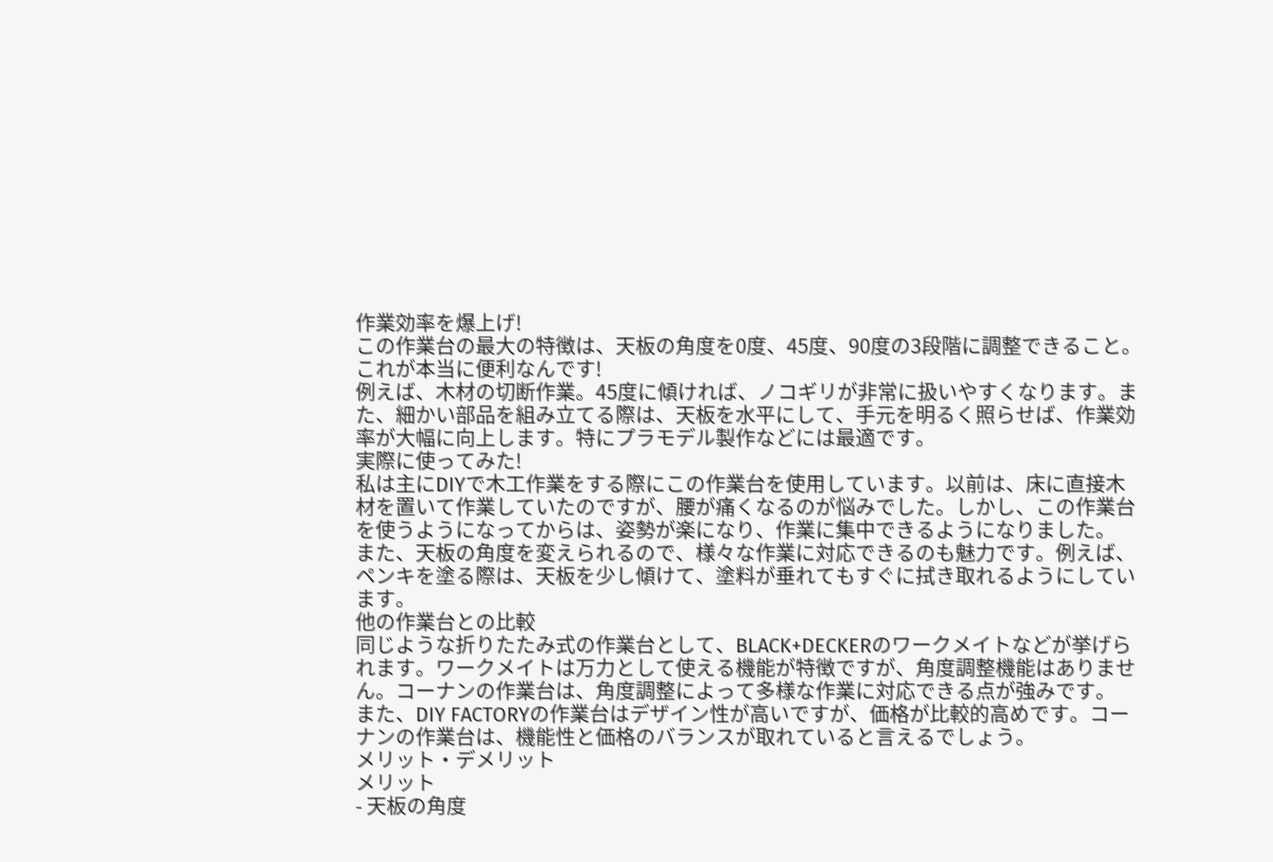作業効率を爆上げ!
この作業台の最大の特徴は、天板の角度を0度、45度、90度の3段階に調整できること。これが本当に便利なんです!
例えば、木材の切断作業。45度に傾ければ、ノコギリが非常に扱いやすくなります。また、細かい部品を組み立てる際は、天板を水平にして、手元を明るく照らせば、作業効率が大幅に向上します。特にプラモデル製作などには最適です。
実際に使ってみた!
私は主にDIYで木工作業をする際にこの作業台を使用しています。以前は、床に直接木材を置いて作業していたのですが、腰が痛くなるのが悩みでした。しかし、この作業台を使うようになってからは、姿勢が楽になり、作業に集中できるようになりました。
また、天板の角度を変えられるので、様々な作業に対応できるのも魅力です。例えば、ペンキを塗る際は、天板を少し傾けて、塗料が垂れてもすぐに拭き取れるようにしています。
他の作業台との比較
同じような折りたたみ式の作業台として、BLACK+DECKERのワークメイトなどが挙げられます。ワークメイトは万力として使える機能が特徴ですが、角度調整機能はありません。コーナンの作業台は、角度調整によって多様な作業に対応できる点が強みです。
また、DIY FACTORYの作業台はデザイン性が高いですが、価格が比較的高めです。コーナンの作業台は、機能性と価格のバランスが取れていると言えるでしょう。
メリット・デメリット
メリット
- 天板の角度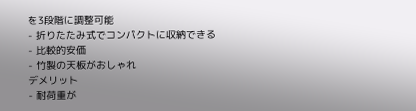を3段階に調整可能
- 折りたたみ式でコンパクトに収納できる
- 比較的安価
- 竹製の天板がおしゃれ
デメリット
- 耐荷重が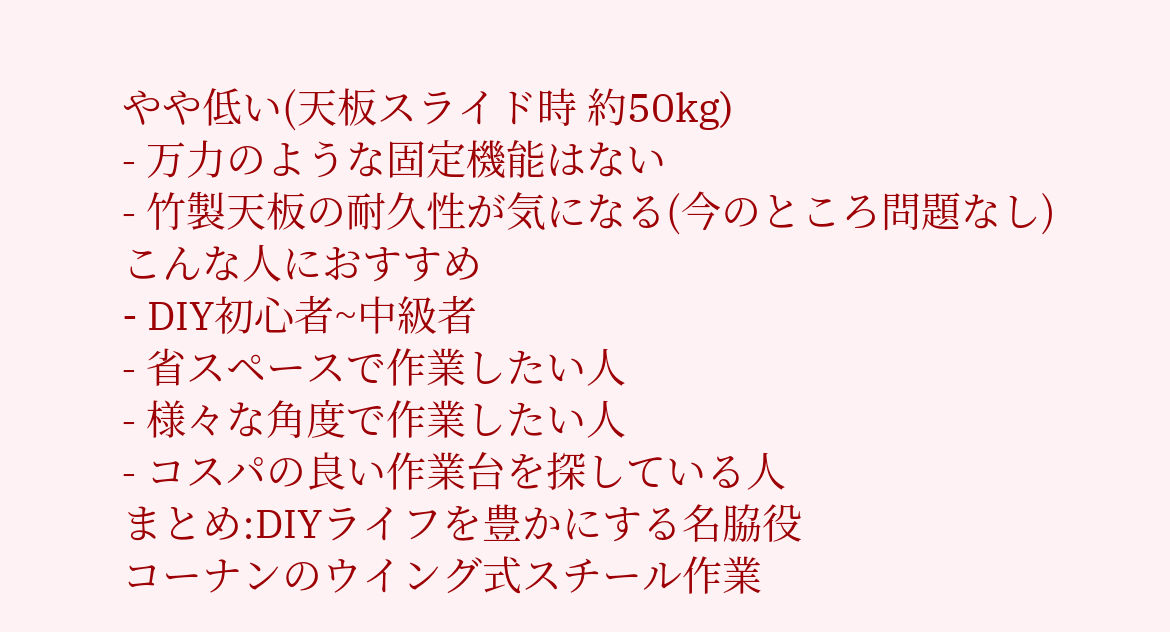やや低い(天板スライド時 約50kg)
- 万力のような固定機能はない
- 竹製天板の耐久性が気になる(今のところ問題なし)
こんな人におすすめ
- DIY初心者~中級者
- 省スペースで作業したい人
- 様々な角度で作業したい人
- コスパの良い作業台を探している人
まとめ:DIYライフを豊かにする名脇役
コーナンのウイング式スチール作業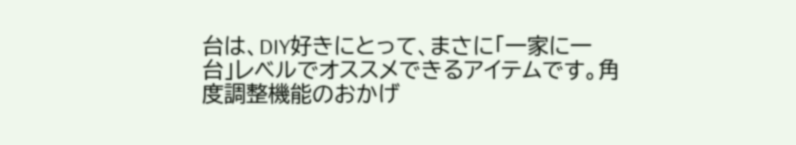台は、DIY好きにとって、まさに「一家に一台」レベルでオススメできるアイテムです。角度調整機能のおかげ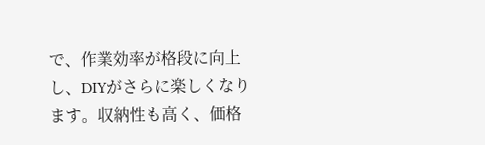で、作業効率が格段に向上し、DIYがさらに楽しくなります。収納性も高く、価格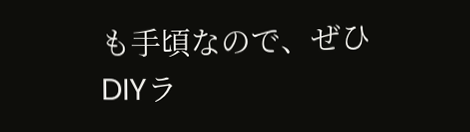も手頃なので、ぜひDIYラ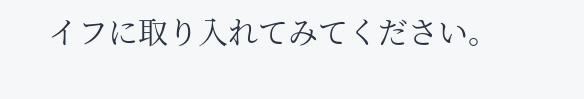イフに取り入れてみてください。